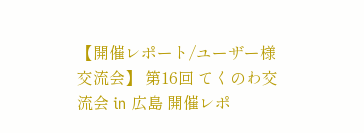【開催レポート/ユーザー様交流会】 第16回 てくのわ交流会 in 広島 開催レポ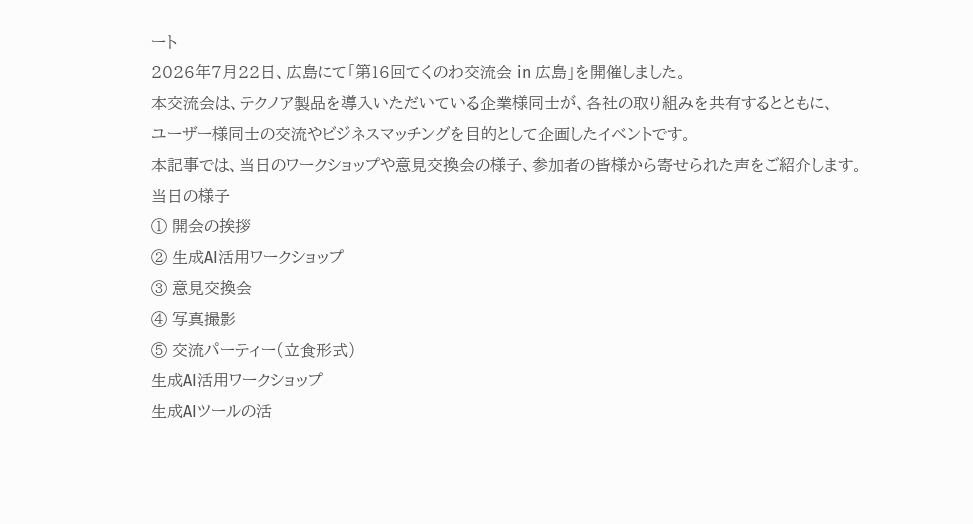ート
2026年7月22日、広島にて「第16回てくのわ交流会 in 広島」を開催しました。
本交流会は、テクノア製品を導入いただいている企業様同士が、各社の取り組みを共有するとともに、
ユーザー様同士の交流やビジネスマッチングを目的として企画したイベントです。
本記事では、当日のワークショップや意見交換会の様子、参加者の皆様から寄せられた声をご紹介します。
当日の様子
① 開会の挨拶
② 生成AI活用ワークショップ
③ 意見交換会
④ 写真撮影
⑤ 交流パーティー(立食形式)
生成AI活用ワークショップ
生成AIツールの活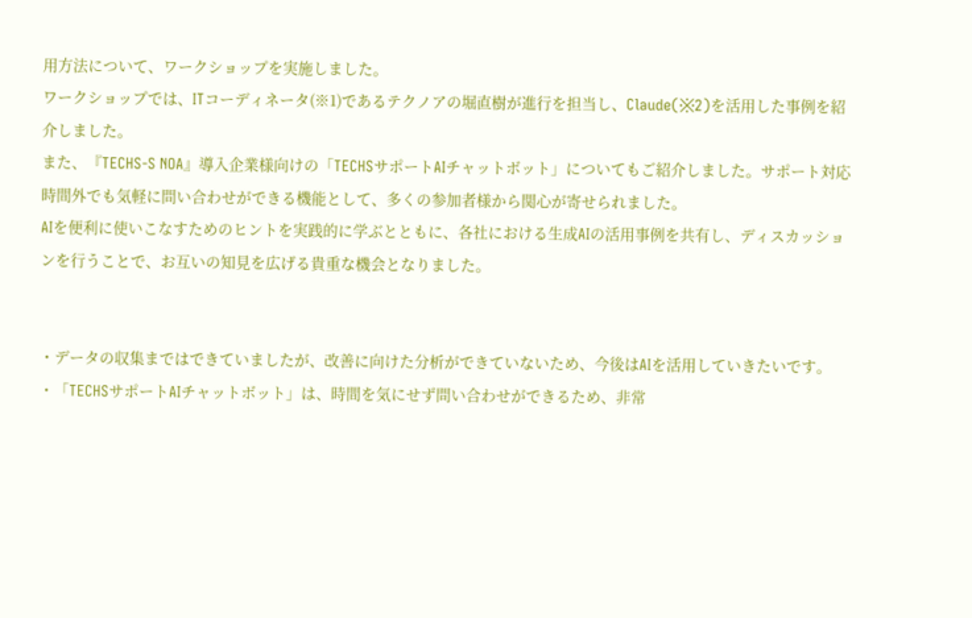用方法について、ワークショップを実施しました。
ワークショップでは、ITコーディネータ(※1)であるテクノアの堀直樹が進行を担当し、Claude(※2)を活用した事例を紹介しました。
また、『TECHS-S NOA』導入企業様向けの「TECHSサポートAIチャットボット」についてもご紹介しました。サポート対応時間外でも気軽に問い合わせができる機能として、多くの参加者様から関心が寄せられました。
AIを便利に使いこなすためのヒントを実践的に学ぶとともに、各社における生成AIの活用事例を共有し、ディスカッションを行うことで、お互いの知見を広げる貴重な機会となりました。


・データの収集まではできていましたが、改善に向けた分析ができていないため、今後はAIを活用していきたいです。
・「TECHSサポートAIチャットボット」は、時間を気にせず問い合わせができるため、非常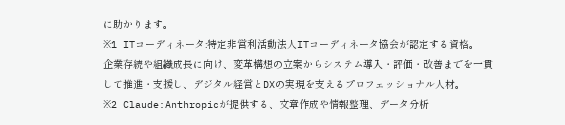に助かります。
※1 ITコーディネータ:特定非営利活動法人ITコーディネータ協会が認定する資格。
企業存続や組織成長に向け、変革構想の立案からシステム導入・評価・改善までを一貫して推進・支援し、デジタル経営とDXの実現を支えるプロフェッショナル人材。
※2 Claude:Anthropicが提供する、文章作成や情報整理、データ分析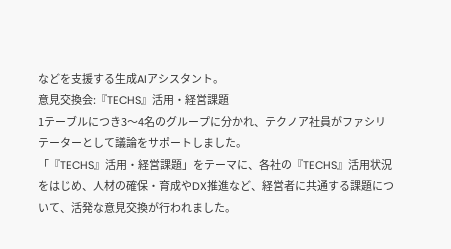などを支援する生成AIアシスタント。
意見交換会:『TECHS』活用・経営課題
1テーブルにつき3〜4名のグループに分かれ、テクノア社員がファシリテーターとして議論をサポートしました。
「『TECHS』活用・経営課題」をテーマに、各社の『TECHS』活用状況をはじめ、人材の確保・育成やDX推進など、経営者に共通する課題について、活発な意見交換が行われました。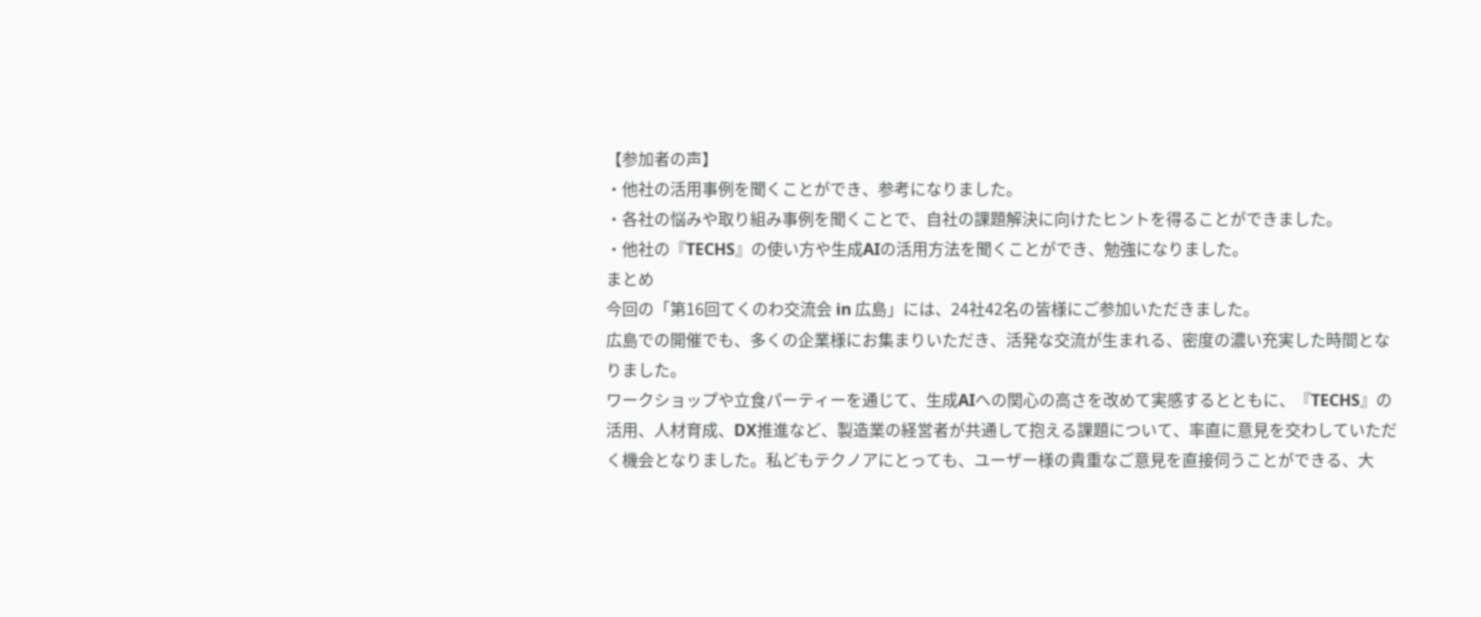【参加者の声】
・他社の活用事例を聞くことができ、参考になりました。
・各社の悩みや取り組み事例を聞くことで、自社の課題解決に向けたヒントを得ることができました。
・他社の『TECHS』の使い方や生成AIの活用方法を聞くことができ、勉強になりました。
まとめ
今回の「第16回てくのわ交流会 in 広島」には、24社42名の皆様にご参加いただきました。
広島での開催でも、多くの企業様にお集まりいただき、活発な交流が生まれる、密度の濃い充実した時間となりました。
ワークショップや立食パーティーを通じて、生成AIへの関心の高さを改めて実感するとともに、『TECHS』の活用、人材育成、DX推進など、製造業の経営者が共通して抱える課題について、率直に意見を交わしていただく機会となりました。私どもテクノアにとっても、ユーザー様の貴重なご意見を直接伺うことができる、大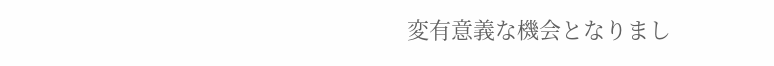変有意義な機会となりまし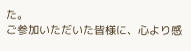た。
ご参加いただいた皆様に、心より感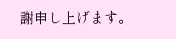謝申し上げます。